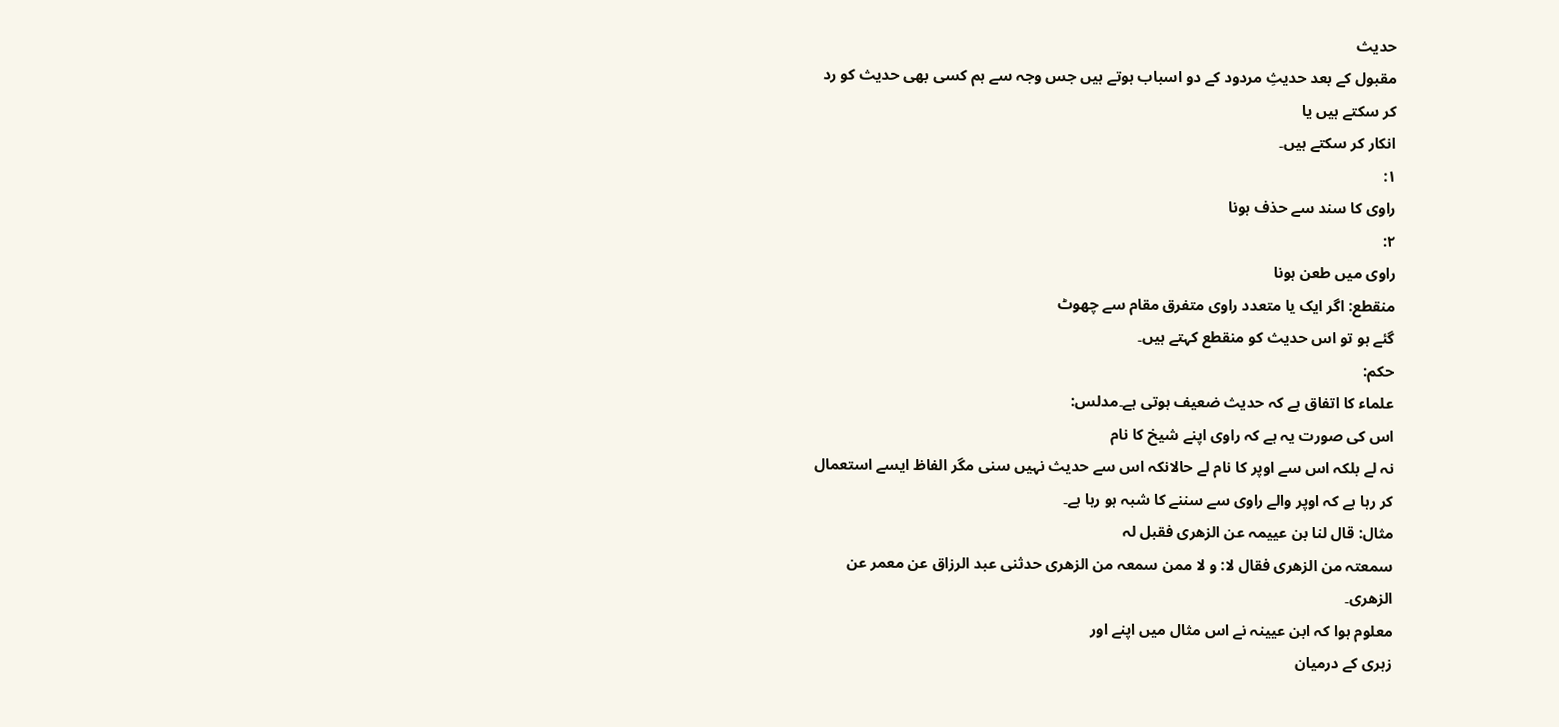حدیث
مقبول کے بعد حدیثِ مردود کے دو اسباب ہوتے ہیں جس وجہ سے ہم کسی بھی حدیث کو رد
کر سکتے ہیں یا
انکار کر سکتے ہیں۔
۱:
راوی کا سند سے حذف ہونا
۲:
راوی میں طعن ہونا
منقطع: اگر ایک یا متعدد راوی متفرق مقام سے چھوٹ
گئے ہو تو اس حدیث کو منقطع کہتے ہیں۔
حکم:
علماء کا اتفاق ہے کہ حدیث ضعیف ہوتی ہے۔مدلس:
اس کی صورت یہ ہے کہ راوی اپنے شیخ کا نام
نہ لے بلکہ اس سے اوپر کا نام لے حالانکہ اس سے حدیث نہیں سنی مگر الفاظ ایسے استعمال
کر رہا ہے کہ اوپر والے راوی سے سننے کا شبہ ہو رہا ہے۔
مثال: قال لنا بن عییمہ عن الزھری فقبل لہ
سمعتہ من الزھری فقال لا: و لا ممن سمعہ من الزھری حدثنی عبد الرزاق عن معمر عن
الزھری۔
معلوم ہوا کہ ابن عیینہ نے اس مثال میں اپنے اور
زہری کے درمیان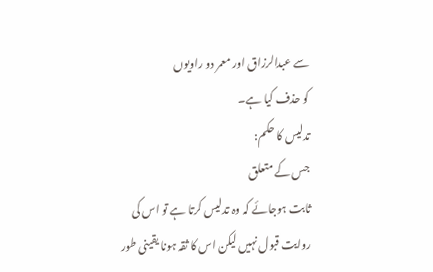سے عبدالرزاق اور معمر دو راویوں
کو حذف کیا ہے۔
تدلیس کا حکم:
جس کے متعلق
ثابت ہوجائے کہ وہ تدلیس کرتا ہے تو اس کی
روایت قبول نہیں لیکن اس کا ثقہ ہونا یقینی طور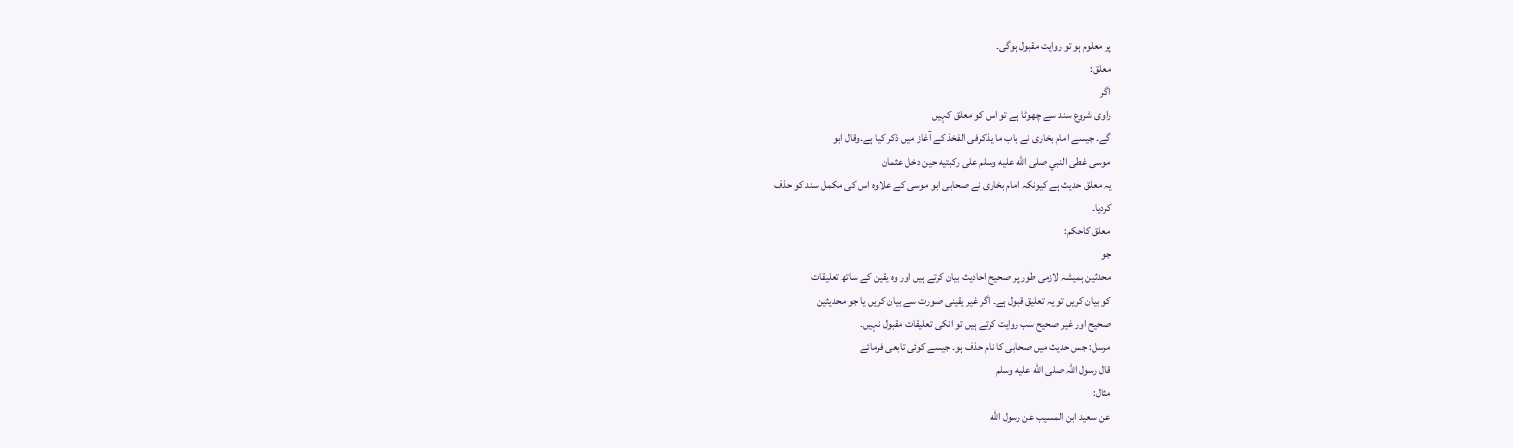پر معلوم ہو تو روایت مقبول ہوگی۔
معلق:
اگر
راوی شروع سند سے چھوٹا ہے تو اس کو معلق کہیں
گے۔ جیسے امام بخاری نے باب ما یذکرفی الفخذ کے آغاز میں ذکر کیا ہے۔وقال ابو
موسى غطى النبي صلى الله عليه وسلم على ركبتيه حين دخل عثمان
یہ معلق حدیث ہے کیونکہ امام بخاری نے صحابی ابو موسی کے علاوہ اس کی مکمل سند کو حذف
کردیا۔
معلق کاحکم:
جو
محدثین ہمیشہ لازمی طور پر صحیح احادیث بیان کرتے ہیں اور وہ یقین کے ساتھ تعلیقات
کو بیان کریں تو یہ تعلیق قبول ہے۔ اگر غیر یقینی صورت سے بیان کریں یا جو محدیثین
صحیح اور غیر صحیح سب روایت کرتے ہیں تو انکی تعلیقات مقبول نہیں۔
مرسل: جس حدیث میں صحابی کا نام حذف ہو۔ جیسے کوئی تابعی فرمائے
قال رسول اللہ صلى الله عليه وسلم
مثال:
عن سعيد ابن المسيب عن رسول الله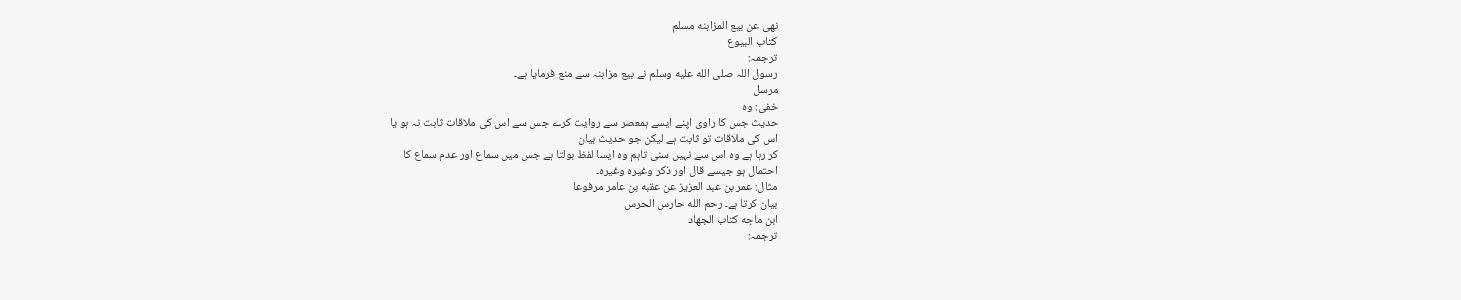نهى عن بيع المزابنه مسلم
کتاب البیوع
ترجمہ:
رسول اللہ صلى الله عليه وسلم نے بیع مزابنہ سے منع فرمایا ہے۔
مرسل
خفی: وہ
حدیث جس کا راوی اپنے ایسے ہمعصر سے روایت کرے جس سے اس کی ملاقات ثابت نہ ہو یا
اس کی ملاقات تو ثابت ہے لیکن جو حدیث بیان
کر رہا ہے وہ اس سے نہیں سنی تاہم وہ ایسا لفظ بولتا ہے جس میں سماع اور عدم سماع کا
احتمال ہو جیسے قال اور ذکر وغیرہ وغیرہ۔
مثال: عمر بن عبد العزيز عن عقبه بن عامر مرفوعا
بیان کرتا ہے۔ رحم الله حارس الحرس
ابن ماجه كتاب الجهاد
ترجمہ: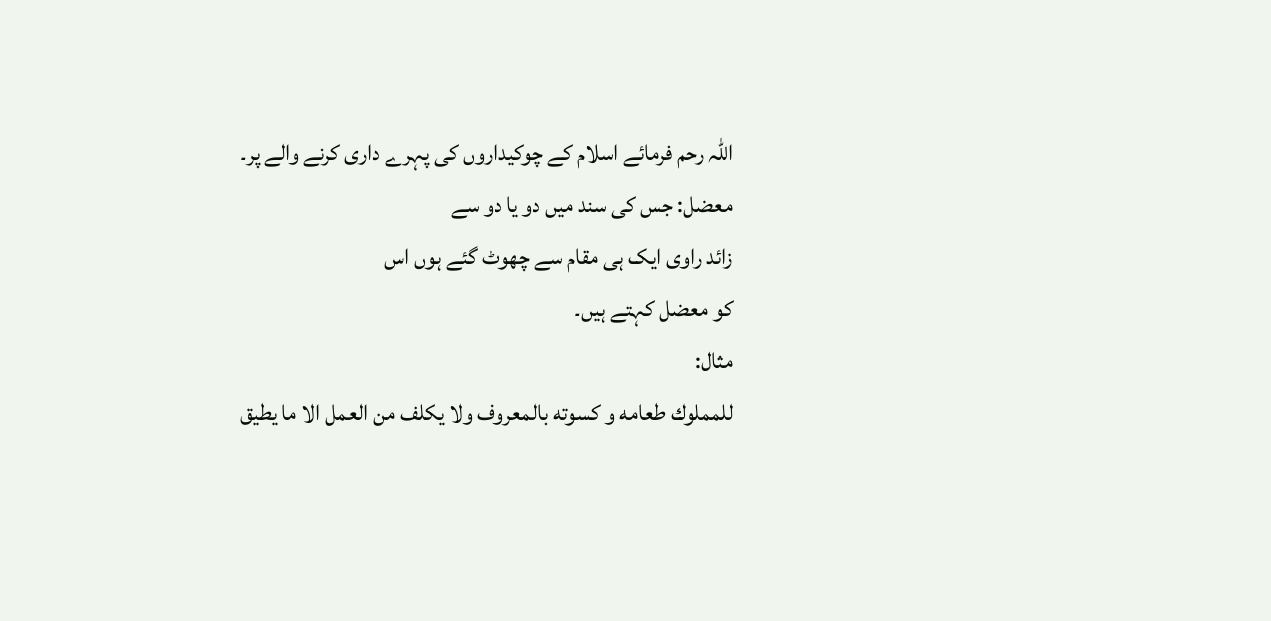اللہ رحم فرمائے اسلام کے چوکیداروں کی پہرے داری کرنے والے پر۔
معضل: جس کی سند میں دو یا دو سے
زائد راوی ایک ہی مقام سے چھوٹ گئے ہوں اس
کو معضل کہتے ہیں۔
مثال:
للمملوك طعامه و كسوته بالمعروف ولا يكلف من العمل الا ما يطيق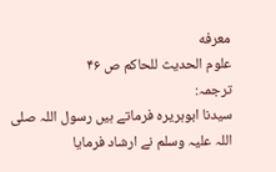معرفه
علوم الحديث للحاكم ص ۴۶
ترجمہ:
سیدنا ابوہریرہ فرماتے ہیں رسول اللہ صلی اللہ علیہ وسلم نے ارشاد فرمایا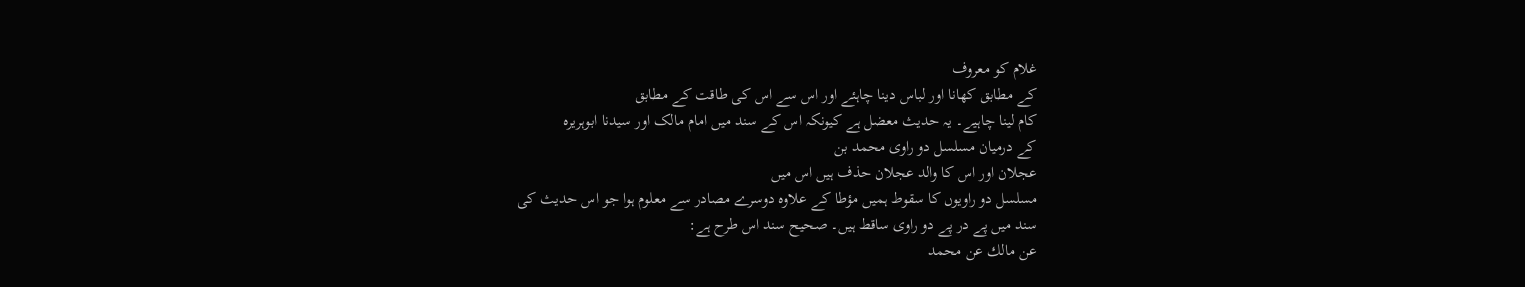غلام کو معروف
کے مطابق کھانا اور لباس دینا چاہئے اور اس سے اس کی طاقت کے مطابق
کام لینا چاہیے۔ یہ حدیث معضل ہے کیونکہ اس کے سند میں امام مالک اور سیدنا ابوہریرہ
کے درمیان مسلسل دو راوی محمد بن
عجلان اور اس کا والد عجلان حذف ہیں اس میں
مسلسل دو راویوں کا سقوط ہمیں مؤطا کے علاوہ دوسرے مصادر سے معلوم ہوا جو اس حدیث کی
سند میں پے در پے دو راوی ساقط ہیں۔ صحیح سند اس طرح ہے:
عن مالك عن محمد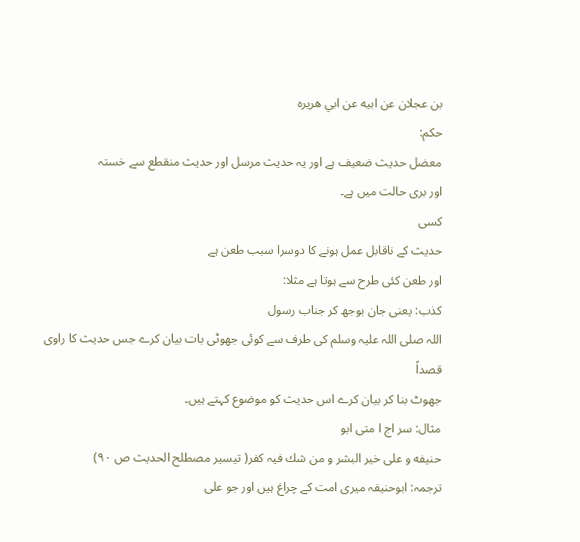بن عجلان عن ابيه عن ابي هريره
حکم:
معضل حدیث ضعیف ہے اور یہ حدیث مرسل اور حدیث منقطع سے خستہ
اور بری حالت میں ہے۔
کسی
حدیث کے ناقابل عمل ہونے کا دوسرا سبب طعن ہے
اور طعن کئی طرح سے ہوتا ہے مثلا:
کذب: یعنی جان بوجھ کر جناب رسول
اللہ صلی اللہ علیہ وسلم کی طرف سے کوئی جھوٹی بات بیان کرے جس حدیث کا راوی قصداً
جھوٹ بنا کر بیان کرے اس حدیث کو موضوع کہتے ہیں۔
مثال: سر اج ا متى ابو
حنيفه و على خير البشر و من شك فيہ کفر( تیسیر مصطلح الحدیث ص ۹۰)
ترجمہ: ابوحنیفہ میری امت کے چراغ ہیں اور جو علی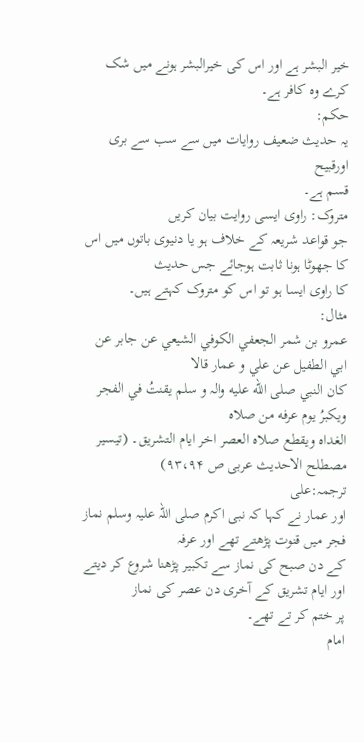خیر البشر ہے اور اس کی خیرالبشر ہونے میں شک کرے وہ کافر ہے۔
حکم:
یہ حدیث ضعیف روایات میں سے سب سے بری اورقبیح
قسم ہے۔
متروک: راوی ایسی روایت بیان کریں
جو قواعد شریعہ کے خلاف ہو یا دنیوی باتوں میں اس کا جھوٹا ہونا ثابت ہوجائے جس حدیث
کا راوی ایسا ہو تو اس کو متروک کہتے ہیں۔
مثال:
عمرو بن شمر الجعفي الكوفي الشيعي عن جابر عن ابي الطفيل عن علي و عمار قالا
كان النبي صلى الله عليه والہ و سلم یقنتُ في الفجر ويكبرُ يوم عرفه من صلاه
الغداه ويقطع صلاه العصر اخر ايام التشريق۔ (تیسیر
مصطلح الاحدیث عربی ص ۹۳،۹۴)
ترجمہ:علی
اور عمار نے کہا کہ نبی اکرم صلی اللہ علیہ وسلم نماز فجر میں قنوت پڑھتے تھے اور عرفہ
کے دن صبح کی نماز سے تکبیر پڑھنا شروع کر دیتے اور ایام تشریق کے آخری دن عصر کی نماز
پر ختم کر تے تھے۔
امام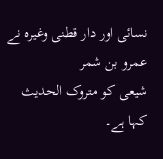نسائی اور دار قطنی وغیرہ نے عمرو بن شمر
شیعی کو متروک الحدیث کہا ہے۔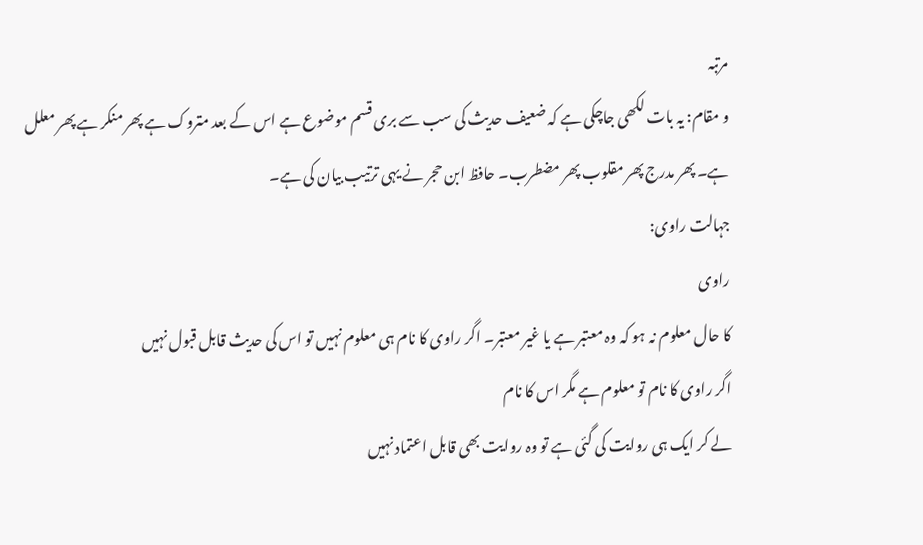مرتبہ
و مقام: یہ بات لکھی جاچکی ہے کہ ضعیف حدیث کی سب سے بری قسم موضوع ہے اس کے بعد متروک ہے پھر منکر ہے پھر معلل
ہے۔ پھر مدرج پھر مقلوب پھر مضطرب۔ حافظ ابن حجر نے یہی ترتیب بیان کی ہے۔
جہالت راوی:
راوی
کا حال معلوم نہ ہو کہ وہ معتبر ہے یا غیر معتبر۔ اگر راوی کا نام ہی معلوم نہیں تو اس کی حدیث قابل قبول نہیں
اگر راوی کا نام تو معلوم ہے مگر اس کا نام
لے کر ایک ہی روایت کی گئی ہے تو وہ روایت بھی قابل اعتماد نہیں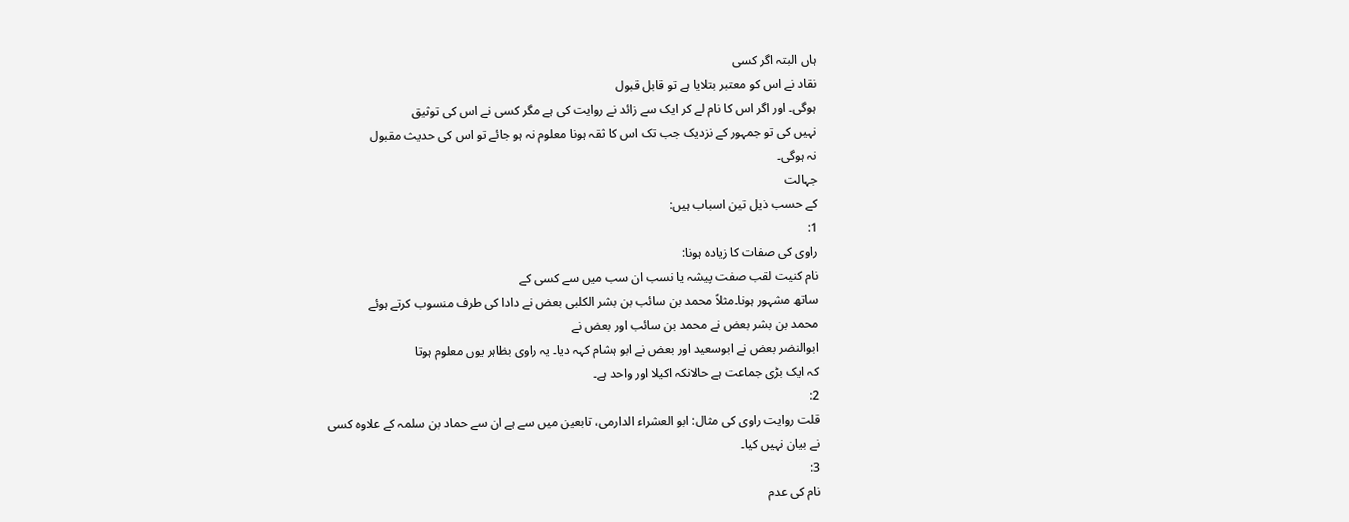ہاں البتہ اگر کسی
نقاد نے اس کو معتبر بتلایا ہے تو قابل قبول
ہوگی۔ اور اگر اس کا نام لے کر ایک سے زائد نے روایت کی ہے مگر کسی نے اس کی توثیق
نہیں کی تو جمہور کے نزدیک جب تک اس کا ثقہ ہونا معلوم نہ ہو جائے تو اس کی حدیث مقبول
نہ ہوگی۔
جہالت
کے حسب ذیل تین اسباب ہیں:
1:
راوی کی صفات کا زیادہ ہونا:
نام کنیت لقب صفت پیشہ یا نسب ان سب میں سے کسی کے
ساتھ مشہور ہونا۔مثلاً محمد بن سائب بن بشر الکلبی بعض نے دادا کی طرف منسوب کرتے ہوئے
محمد بن بشر بعض نے محمد بن سائب اور بعض نے
ابوالنضر بعض نے ابوسعید اور بعض نے ابو ہشام کہہ دیا۔ یہ راوی بظاہر یوں معلوم ہوتا
کہ ایک بڑی جماعت ہے حالانکہ اکیلا اور واحد ہے۔
2:
قلت روایت راوی کی مثال: ابو العشراء الدارمی، تابعین میں سے ہے ان سے حماد بن سلمہ کے علاوہ کسی
نے بیان نہیں کیا۔
3:
نام کی عدم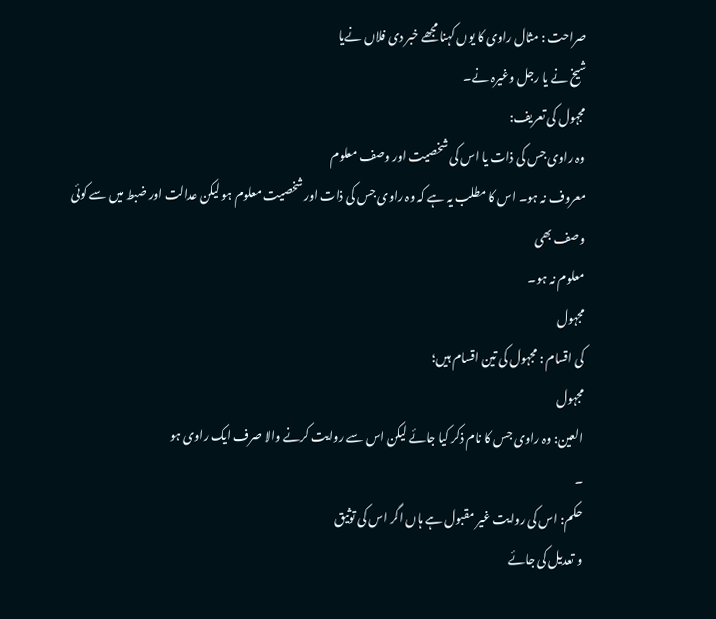صراحت : مثال راوی کا یوں کہنا مجھے خبر دی فلاں نےیا
شیخ نے یا رجل وغیرہ نے۔
مجہول کی تعریف:
وہ راوی جس کی ذات یا اس کی شخصیت اور وصف معلوم
معروف نہ ہو۔ اس کا مطلب یہ ہے کہ وہ راوی جس کی ذات اور شخصیت معلوم ہو لیکن عدالت اور ضبط میں سے کوئی وصف بھی
معلوم نہ ہو۔
مجہول
کی اقسام : مجہول کی تین اقسام ہیں؛
مجہول
العین: وہ راوی جس کا نام ذکر کیا جائے لیکن اس سے روایت کرنے والا صرف ایک راوی ہو
۔
حکم: اس کی روایت غیر مقبول ہے ہاں اگر اس کی توثیق
و تعدیل کی جائے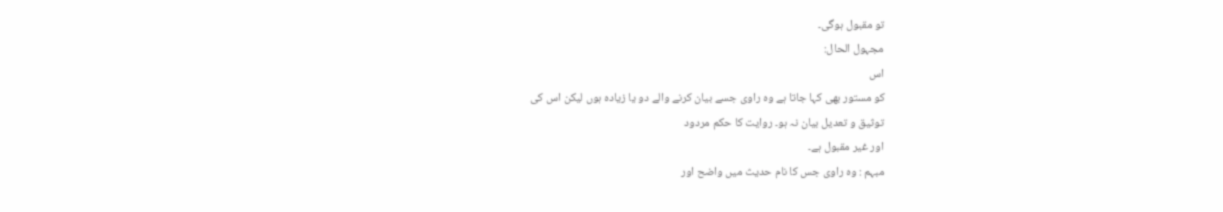تو مقبول ہوگی۔
مجہول الحال:
اس
کو مستور بھی کہا جاتا ہے وہ راوی جسے بیان کرنے والے دو یا زیادہ ہوں لیکن اس کی
توثیق و تعدیل بیان نہ ہو۔ روایت کا حکم مردود
اور غیر مقبول ہے۔
مبہم : وہ راوی جس کا نام حدیث میں واضح اور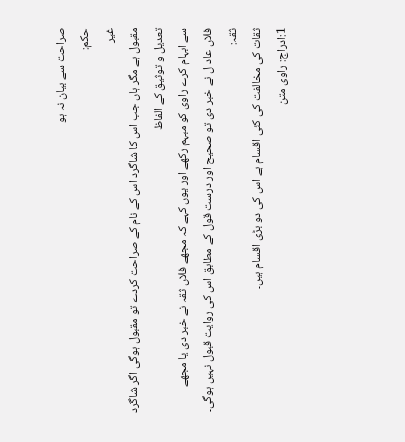صراحت سے بیان نہ ہو
حکم:
غیر
مقبول ہے مگر ہاں جب اس کا شاگرد اس کے نام کے صراحت کردے تو مقبول ہوگی اگر شاگرد تعدیل و توثیق کے الفاظ
سے ابہام کرے راوی کو مبہم رکھے اور یوں کہے کہ مجھے فلاں ثقہ نے خبر دی یا مجھے
فلاں عاد ل نے خبر دی تو صحیح اور درست قول کے مطابق اس کی روایت قبول نہیں ہوگی۔
ثقہ:
ثقات کی مخالفت کی کئی اقسام ہے اس کی دو بڑی اقسام ہیں۔
1:ادراج: راوی متن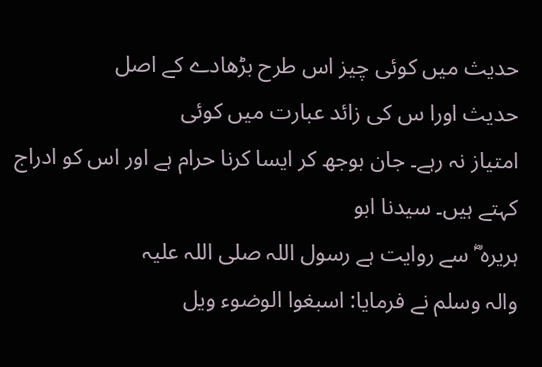حدیث میں کوئی چیز اس طرح بڑھادے کے اصل
حدیث اورا س کی زائد عبارت میں کوئی
امتیاز نہ رہے۔ جان بوجھ کر ایسا کرنا حرام ہے اور اس کو ادراج کہتے ہیں۔ سیدنا ابو
ہریرہ ؓ سے روایت ہے رسول اللہ صلی اللہ علیہ
والہ وسلم نے فرمایا: اسبغوا الوضوء ويل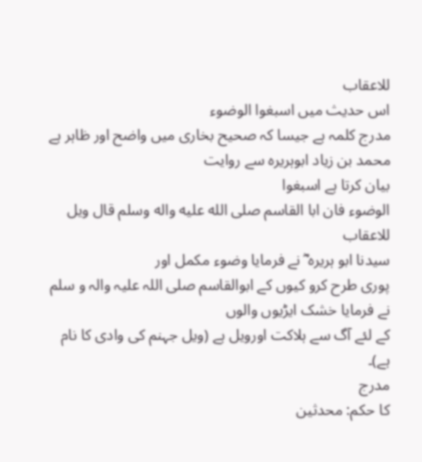للاعقاب
اس حدیث میں اسبغوا الوضوء
مدرج کلمہ ہے جیسا کہ صحیح بخاری میں واضح اور ظاہر ہے محمد بن زیاد ابوہریرہ سے روایت
بیان کرتا ہے اسبغوا
الوضوء فان ابا القاسم صلى الله عليه واله وسلم قال ويل للاعقاب
سیدنا ابو ہریرہ ؓ نے فرمایا وضوء مکمل اور
پوری طرح کرو کیوں کے ابوالقاسم صلی اللہ علیہ والہ و سلم نے فرمایا خشک ایڑیوں والوں
کے لئے آگ سے ہلاکت اورویل ہے (ویل جہنم کی وادی کا نام ہے)۔
مدرج
کا حکم: محدثین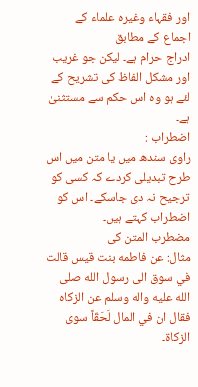اور فقہاء وغیرہ علماء کے اجماع کے مطابق
ادراج حرام ہے۔ لیکن جو غریب اور مشکل الفاظ کی تشریح کے لئے ہو وہ اس حکم سے مستثنیٰ
ہے۔
اضطراب :
راوی سندھ میں یا متن میں اس طرح تبدیلی کردے کہ کسی کو ترجیح نہ دی جاسکے۔ اس کو اضطراب کہتے ہیں۔
مضطرب المتن کی
مثال: عن فاطمه بنت قيس قالت في سوق الى رسول الله صلى
الله عليه واله وسلم عن الزكاه فقال ان في المال لَحَقّاً سوی الزكاۃ۔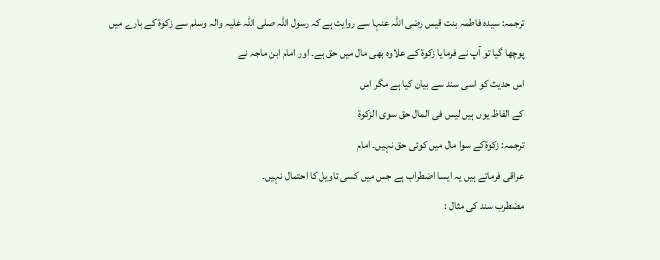ترجمہ: سیدہ فاطمہ بنت قیس رضی اللہ عنہا سے روایت ہے کہ رسول اللہ صلی اللہ علیہ والہ وسلم سے زکوۃ کے بارے میں
پوچھا گیا تو آپ نے فرمایا زکوۃ کے علاوہ بھی مال میں حق ہے۔ اور امام ابن ماجہ نے
اس حدیث کو اسی سند سے بیان کیا ہے مگر اس
کے الفاظ یوں ہیں لیس فی المال حق سوی الزکوۃ
ترجمہ: زکوۃکے سوا مال میں کوئی حق نہیں۔ امام
عراقی فرماتے ہیں یہ ایسا اضطراب ہے جس میں کسی تاویل کا احتمال نہیں۔
مضطرب سند کی مثال :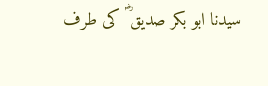سیدنا ابو بکر صدیق ؓ کی طرف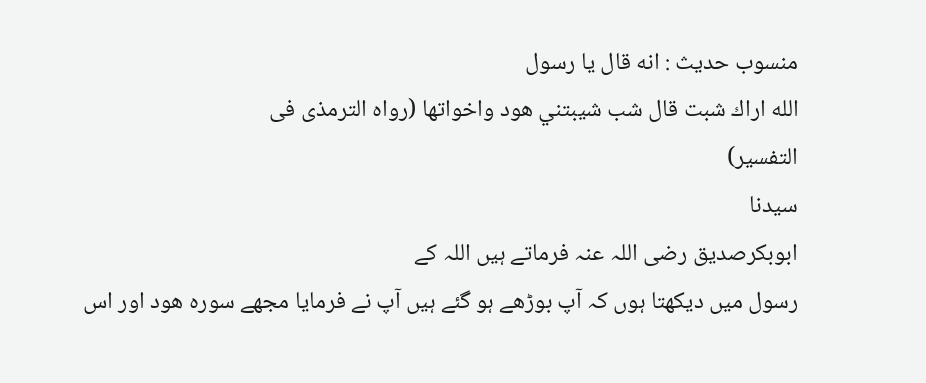منسوب حدیث : انه قال يا رسول
الله اراك شبت قال شب شيبتني هود واخواتها (رواہ الترمذی فی
التفسیر)
سیدنا
ابوبکرصدیق رضی اللہ عنہ فرماتے ہیں اللہ کے
رسول میں دیکھتا ہوں کہ آپ بوڑھے ہو گئے ہیں آپ نے فرمایا مجھے سورہ ھود اور اس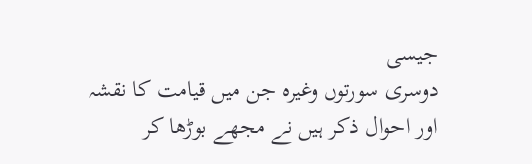جیسی
دوسری سورتوں وغیرہ جن میں قیامت کا نقشہ اور احوال ذکر ہیں نے مجھے بوڑھا کر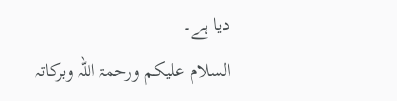دیا ہے۔
السلام علیکم ورحمۃ اللہ وبرکاتہ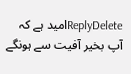ReplyDeleteامید ہے کہ آپ بخیر آفیت سے ہونگے